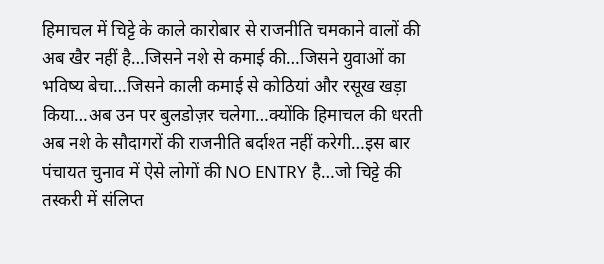हिमाचल में चिट्टे के काले कारोबार से राजनीति चमकाने वालों की अब खैर नहीं है…जिसने नशे से कमाई की…जिसने युवाओं का भविष्य बेचा…जिसने काली कमाई से कोठियां और रसूख खड़ा किया…अब उन पर बुलडोज़र चलेगा…क्योंकि हिमाचल की धरती अब नशे के सौदागरों की राजनीति बर्दाश्त नहीं करेगी…इस बार पंचायत चुनाव में ऐसे लोगों की NO ENTRY है…जो चिट्टे की तस्करी में संलिप्त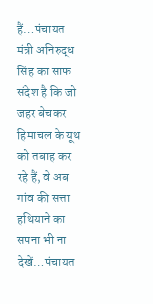हैं…पंचायत मंत्री अनिरुद्ध सिंह का साफ संदेश है कि जो जहर बेचकर हिमाचल के यूथ को तबाह कर रहे हैं, वे अब गांव की सत्ता हथियाने का सपना भी ना देखें…पंचायत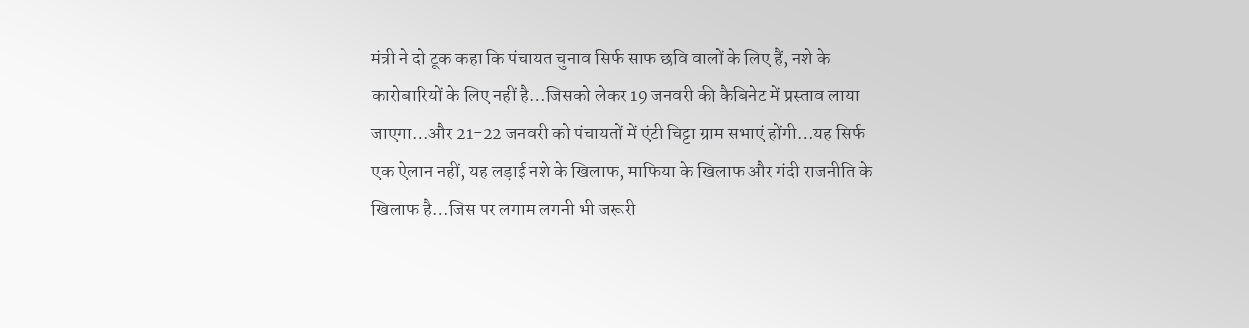मंत्री ने दो टूक कहा कि पंचायत चुनाव सिर्फ साफ छवि वालों के लिए हैं, नशे के कारोबारियों के लिए नहीं है…जिसको लेकर 19 जनवरी की कैबिनेट में प्रस्ताव लाया जाएगा…और 21-22 जनवरी को पंचायतों में एंटी चिट्टा ग्राम सभाएं होंगी…यह सिर्फ एक ऐलान नहीं, यह लड़ाई नशे के खिलाफ, माफिया के खिलाफ और गंदी राजनीति के खिलाफ है…जिस पर लगाम लगनी भी जरूरी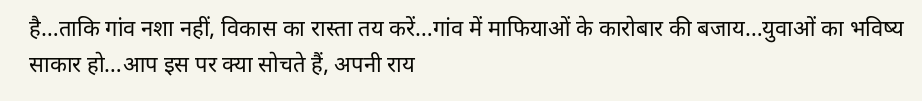है…ताकि गांव नशा नहीं, विकास का रास्ता तय करें…गांव में माफियाओं के कारोबार की बजाय…युवाओं का भविष्य साकार हो…आप इस पर क्या सोचते हैं, अपनी राय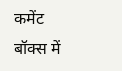कमेंट बॉक्स में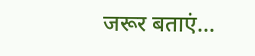जरूर बताएं…